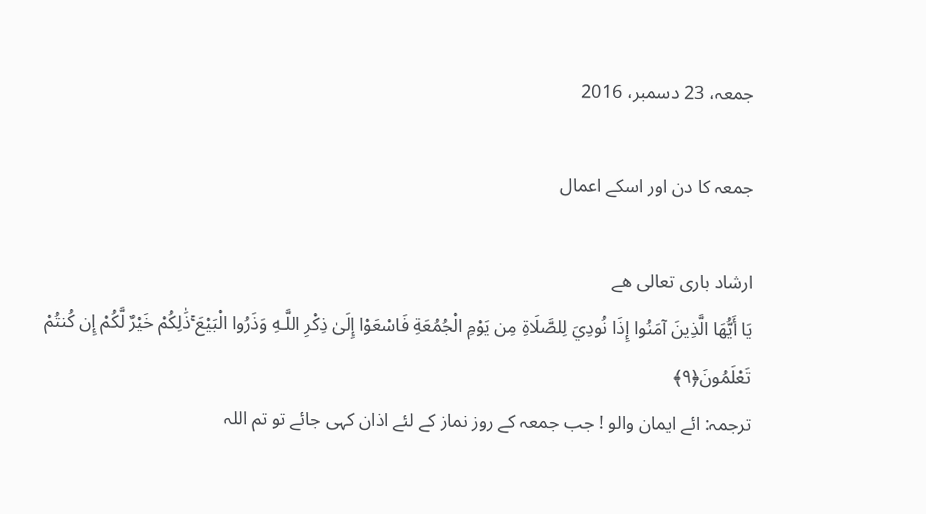جمعہ، 23 دسمبر، 2016

جمعہ کا دن اور اسکے اعمال

ارشاد باری تعالی ھے
يَا أَيُّهَا الَّذِينَ آمَنُوا إِذَا نُودِيَ لِلصَّلَاةِ مِن يَوْمِ الْجُمُعَةِ فَاسْعَوْا إِلَىٰ ذِكْرِ اللَّـهِ وَذَرُوا الْبَيْعَ ۚذَٰلِكُمْ خَيْرٌ لَّكُمْ إِن كُنتُمْ تَعْلَمُونَ﴿٩﴾
ترجمہ: ائے ایمان والو ! جب جمعہ کے روز نماز کے لئے اذان کہی جائے تو تم اللہ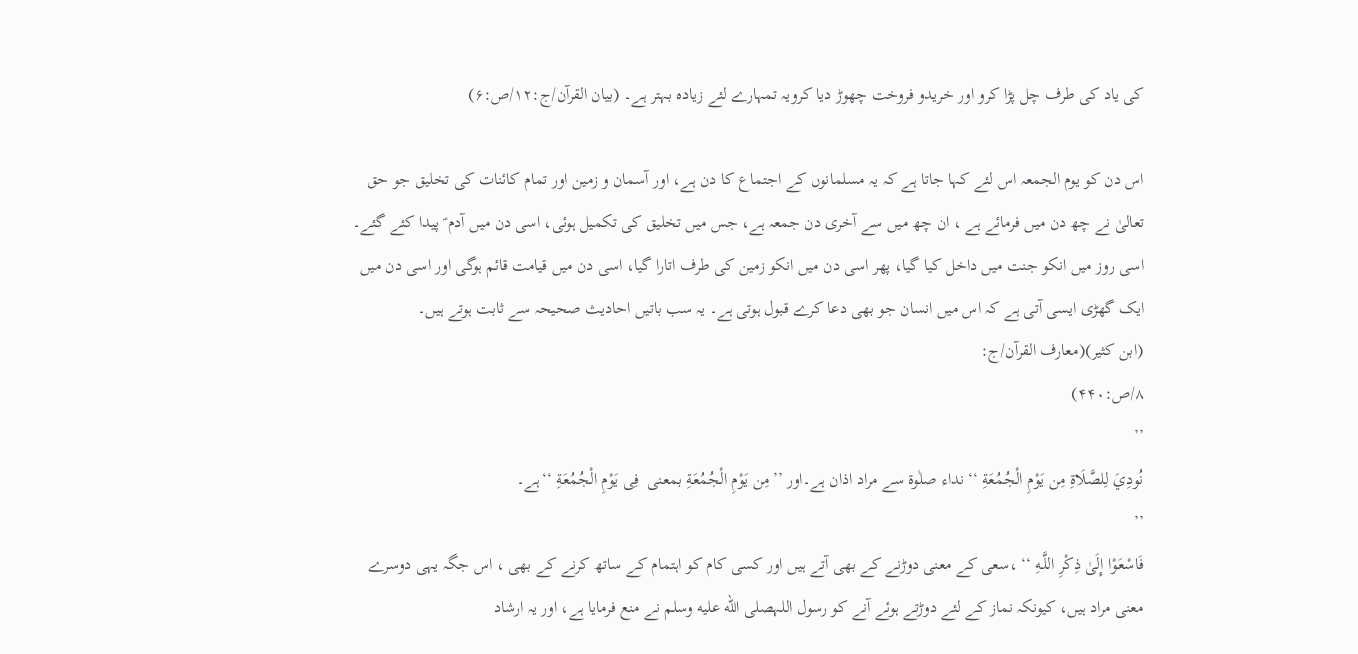کی یاد کی طرف چل پڑا کرو اور خریدو فروخت چھوڑ دیا کرویہ تمہارے لئے زیادہ بہتر ہے۔ (بیان القرآن/ج:۱۲/ص:۶)

اس دن کو یوم الجمعہ اس لئے کہا جاتا ہے کہ یہ مسلمانوں کے اجتماع کا دن ہے، اور آسمان و زمین اور تمام کائنات کی تخلیق جو حق تعالیٰ نے چھ دن میں فرمائے ہے ، ان چھ میں سے آخری دن جمعہ ہے، جس میں تخلیق کی تکمیل ہوئی، اسی دن میں آدم ؑ پیدا کئے گئے۔ اسی روز میں انکو جنت میں داخل کیا گیا، پھر اسی دن میں انکو زمین کی طرف اتارا گیا، اسی دن میں قیامت قائم ہوگی اور اسی دن میں ایک گھڑی ایسی آتی ہے کہ اس میں انسان جو بھی دعا کرے قبول ہوتی ہے۔ یہ سب باتیں احادیث صحیحہ سے ثابت ہوتے ہیں۔
(ابن کثیر)(معارف القرآن/ج:
۸/ص:۴۴۰)
’’
نُودِيَ لِلصَّلَاةِ مِن يَوْمِ الْجُمُعَةِ ‘‘ نداء صلٰوۃ سے مراد اذان ہے۔اور ’’مِن يَوْمِ الْجُمُعَةِ بمعنی  فِی يَوْمِ الْجُمُعَةِ ‘‘ہے۔
’’
فَاسْعَوْا إِلَىٰ ذِكْرِ اللَّـهِ ‘‘ ،سعی کے معنی دوڑنے کے بھی آتے ہیں اور کسی کام کو اہتمام کے ساتھ کرنے کے بھی ، اس جگہ یہی دوسرے معنی مراد ہیں، کیونکہ نماز کے لئے دوڑتے ہوئے آنے کو رسول اللہصلى الله عليه وسلم نے منع فرمایا ہے، اور یہ ارشاد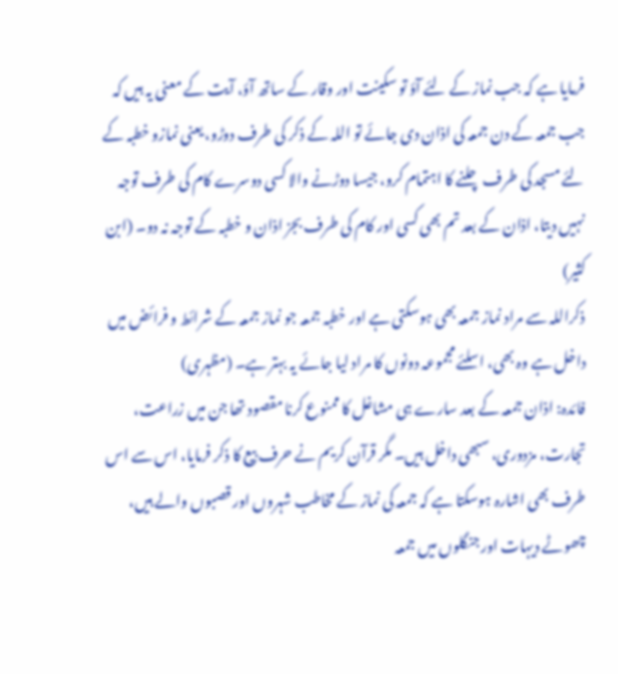فرمایا ہے کہ جب نماز کے لئے آؤ تو سکینت اور وقار کے ساتھ آؤ، آیت کے معنی یہ ہیں کہ جب جمعہ کے دن جمعہ کی اذان دی جائے تو اللہ کے ذکر کی طرف دوڑو، یعنی نمازو خطبہ کے لئے مسجد کی طرف چلنے کا اہتمام کرو، جیسا دوڑنے والا کسی دوسرے کام کی طرف توجہ نہیں دیتا، اذان کے بعد تم بھی کسی اور کام کی طرف بجز اذان و خطبہ کے توجہ نہ دو۔ (ابن کثیر)
ذکراللہ سے مراد نماز جمعہ بھی ہوسکتی ہے اور خطبہ جمعہ جو نماز جمعہ کے شرائط و فرائض میں داخل ہے وہ بھی، اسلئے مجموعہ دونوں کا مراد لیا جائے یہ بہتر ہے۔ (مظہری)
فائدہ: اذان جمعہ کے بعد سارے ہی مشاغل کا ممنوع کرنا مقصود تھا جن میں زراعت، تجارت، مزدوری، سبھی داخل ہیں۔ مگر قرآن کریم نے حرف بیع کا ذکر فرمایا، اس سے اس طرف بھی اشارہ ہوسکتا ہے کہ جمعہ کی نماز کے مخاطب شہروں اور قصبوں والے ہیں، چھوٹے دیہات اور جنگلوں میں جمعہ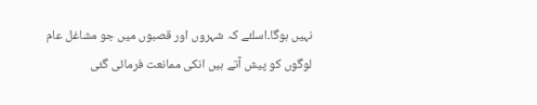نہیں ہوگا۔اسلئے کہ شہروں اور قصبوں میں جو مشاغل عام لوگوں کو پیش آتے ہیں انکی ممانعت فرمائی گئی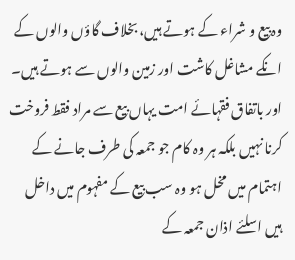وہ بیع و شراء کے ہوتے ہیں، بخلاف گاؤں والوں کے انکے مشاغل کاشت اور زمین والوں سے ہوتے ہیں۔ اور باتفاق فقہائے امت یہاں بیع سے مراد فقط فروخت کرنا نہیں بلکہ ہر وہ کام جو جمعہ کی طرف جانے کے اہتمام میں مخل ہو وہ سب بیع کے مفہوم میں داخل ہیں اسلئے اذان جمعہ کے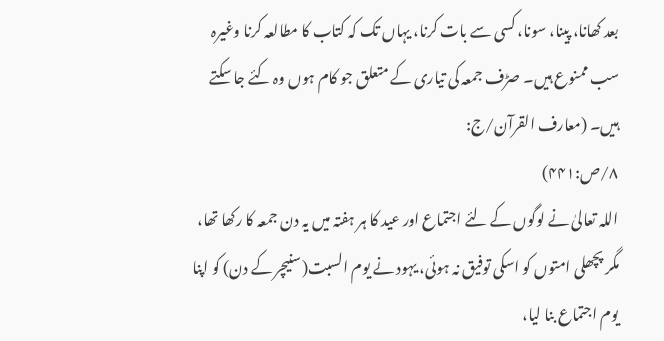بعد کھانا، پینا، سونا، کسی سے بات کرنا، یہاں تک کہ کتاب کا مطالعہ کرنا وغیرہ سب ممنوع ہیں۔ صڑف جمعہ کی تیاری کے متعلق جو کام ہوں وہ کئے جا سکتے ہیں۔ (معارف القرآن/ج:
۸/ص:۴۴۱)
اللہ تعالیٰ نے لوگوں کے لئے اجتماع اور عید کا ہر ہفتہ میں یہ دن جمعہ کا رکھا تھا، مگر پچھلی امتوں کو اسکی توفیق نہ ہوئی، یہود نے یوم السبت(سنیچر کے دن) کو اپنا یوم اجتماع بنا لیا،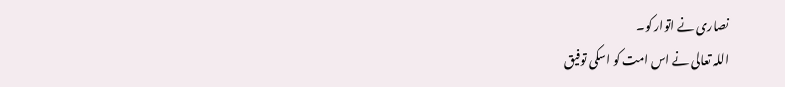نصاری نے اتوار کو۔
اللہ تعالی نے اس امت کو اسکی توفیق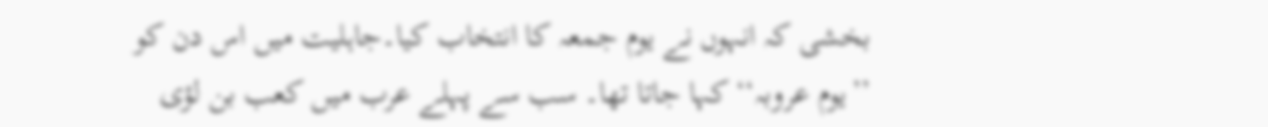بخشی کہ انہوں نے یوم جمعہ کا انتخاب کیا۔جاہلیت میں اس دن کو ’’یوم عروبہ‘‘ کہا جاتا تھا۔ سب سے پہلے عرب میں کعب بن لؤی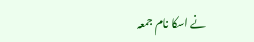نے اسکا نام جمعہ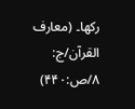رکھا۔ (معارف القرآن/ج:
۸/ص:۴۴۰)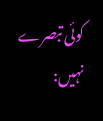کوئی تبصرے نہیں: